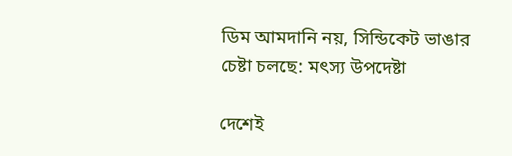ডিম আমদানি নয়, সিন্ডিকেট ভাঙার চেষ্টা চলছে: মৎস্য উপদেষ্টা

দেশেই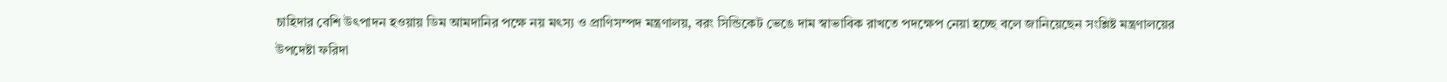চাহিদার বেশি উৎপাদন হওয়ায় ডিম আমদানির পক্ষে নয় মৎস্য ও প্রাণিসম্পদ মন্ত্রণালয়, বরং সিন্ডিকেট ভেঙে দাম স্বাভাবিক রাখতে পদক্ষেপ নেয়া হচ্ছে বলে জানিয়েছেন সংশ্লিষ্ট মন্ত্রণালয়ের উপদেষ্টা ফরিদা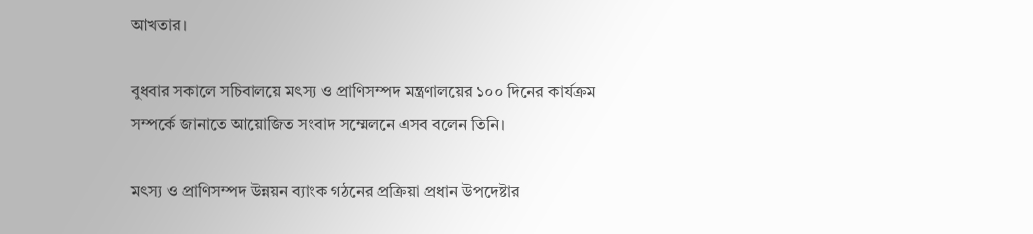আখতার।

বুধবার সকালে সচিবালয়ে মৎস্য ও প্রাণিসম্পদ মন্ত্রণালয়ের ১০০ দিনের কার্যক্রম সম্পর্কে জানাতে আয়োজিত সংবাদ সম্মেলনে এসব বলেন তিনি।

মৎস্য ও প্রাণিসম্পদ উন্নয়ন ব্যাংক গঠনের প্রক্রিয়া প্রধান উপদেষ্টার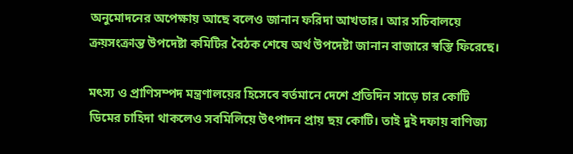অনুমোদনের অপেক্ষায় আছে বলেও জানান ফরিদা আখতার। আর সচিবালয়ে ক্রয়সংক্রান্ত উপদেষ্টা কমিটির বৈঠক শেষে অর্থ উপদেষ্টা জানান বাজারে স্বস্তি ফিরেছে।

মৎস্য ও প্রাণিসম্পদ মন্ত্রণালয়ের হিসেবে বর্তমানে দেশে প্রতিদিন সাড়ে চার কোটি ডিমের চাহিদা থাকলেও সবমিলিয়ে উৎপাদন প্রায় ছয় কোটি। তাই দুই দফায় বাণিজ্য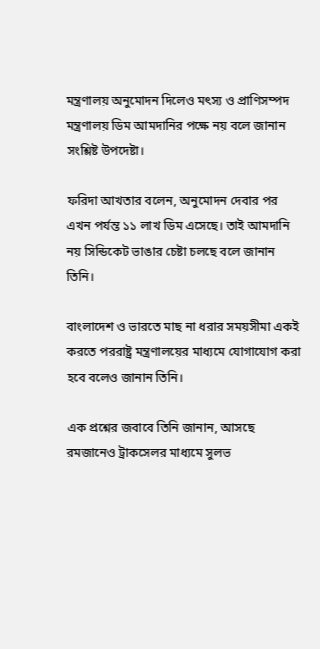মন্ত্রণালয় অনুমোদন দিলেও মৎস্য ও প্রাণিসম্পদ মন্ত্রণালয় ডিম আমদানির পক্ষে নয় বলে জানান সংশ্লিষ্ট উপদেষ্টা।

ফরিদা আখতার বলেন, অনুমোদন দেবার পর এখন পর্যন্ত ১১ লাখ ডিম এসেছে। তাই আমদানি নয় সিন্ডিকেট ভাঙার চেষ্টা চলছে বলে জানান তিনি।

বাংলাদেশ ও ভারতে মাছ না ধরার সময়সীমা একই করতে পররাষ্ট্র মন্ত্রণালয়ের মাধ্যমে যোগাযোগ করা হবে বলেও জানান তিনি।

এক প্রশ্নের জবাবে তিনি জানান, আসছে রমজানেও ট্রাকসেলর মাধ্যমে সুলভ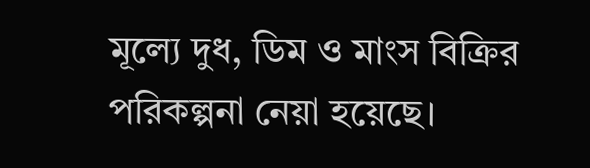মূল্যে দুধ, ডিম ও মাংস বিক্রির পরিকল্পনা নেয়া হয়েছে।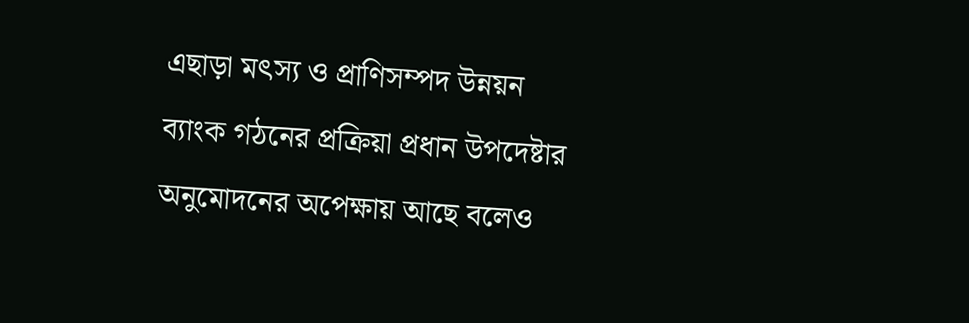এছাড়া মৎস্য ও প্রাণিসম্পদ উন্নয়ন ব্যাংক গঠনের প্রক্রিয়া প্রধান উপদেষ্টার অনুমোদনের অপেক্ষায় আছে বলেও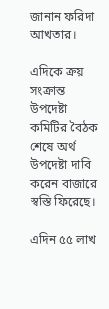জানান ফরিদা আখতার।

এদিকে ক্রয় সংক্রান্ত উপদেষ্টা কমিটির বৈঠক শেষে অর্থ উপদেষ্টা দাবি করেন বাজারে স্বস্তি ফিরেছে।

এদিন ৫৫ লাখ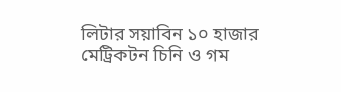লিটার সয়াবিন ১০ হাজার মেট্রিকটন চিনি ও গম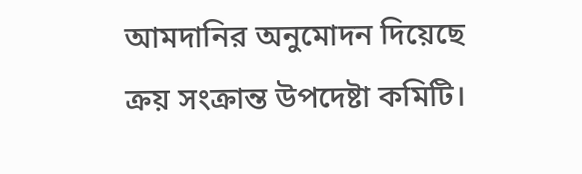আমদানির অনুমোদন দিয়েছে ক্রয় সংক্রান্ত উপদেষ্টা কমিটি।